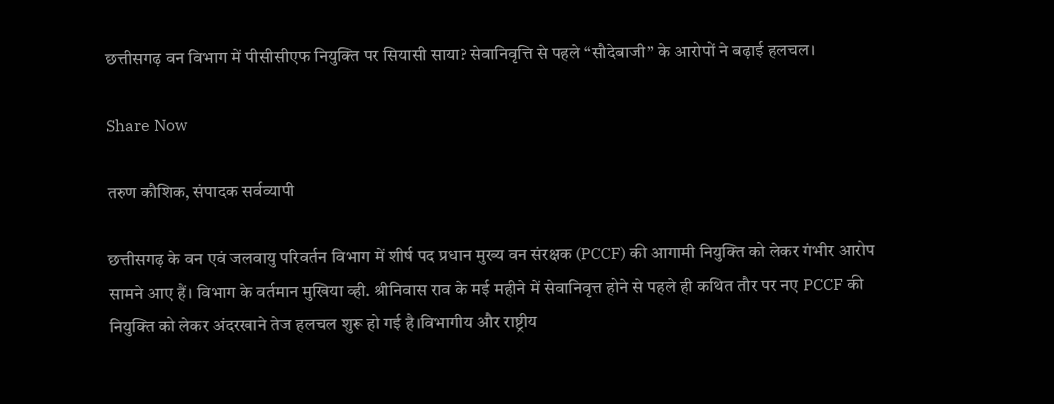छत्तीसगढ़ वन विभाग में पीसीसीएफ नियुक्ति पर सियासी साया? सेवानिवृत्ति से पहले “सौदेबाजी” के आरोपों ने बढ़ाई हलचल।

Share Now

तरुण कौशिक, संपादक सर्वव्यापी

छत्तीसगढ़ के वन एवं जलवायु परिवर्तन विभाग में शीर्ष पद प्रधान मुख्य वन संरक्षक (PCCF) की आगामी नियुक्ति को लेकर गंभीर आरोप सामने आए हैं। विभाग के वर्तमान मुखिया व्ही. श्रीनिवास राव के मई महीने में सेवानिवृत्त होने से पहले ही कथित तौर पर नए PCCF की नियुक्ति को लेकर अंदरखाने तेज हलचल शुरू हो गई है।विभागीय और राष्ट्रीय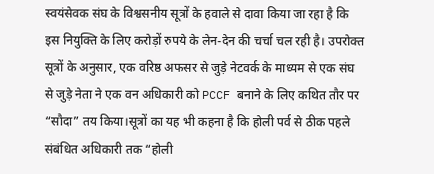स्वयंसेवक संघ के विश्वसनीय सूत्रों के हवाले से दावा किया जा रहा है कि इस नियुक्ति के लिए करोड़ों रुपये के लेन-देन की चर्चा चल रही है। उपरोक्त सूत्रों के अनुसार, एक वरिष्ठ अफसर से जुड़े नेटवर्क के माध्यम से एक संघ से जुड़े नेता ने एक वन अधिकारी को PCCF बनाने के लिए कथित तौर पर “सौदा” तय किया।सूत्रों का यह भी कहना है कि होली पर्व से ठीक पहले संबंधित अधिकारी तक “होली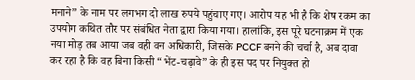मनाने” के नाम पर लगभग दो लाख रुपये पहुंचाए गए। आरोप यह भी है कि शेष रकम का उपयोग कथित तौर पर संबंधित नेता द्वारा किया गया। हालांकि, इस पूरे घटनाक्रम में एक नया मोड़ तब आया जब वही वन अधिकारी, जिसके PCCF बनने की चर्चा है, अब दावा कर रहा है कि वह बिना किसी “भेंट-चढ़ावे” के ही इस पद पर नियुक्त हो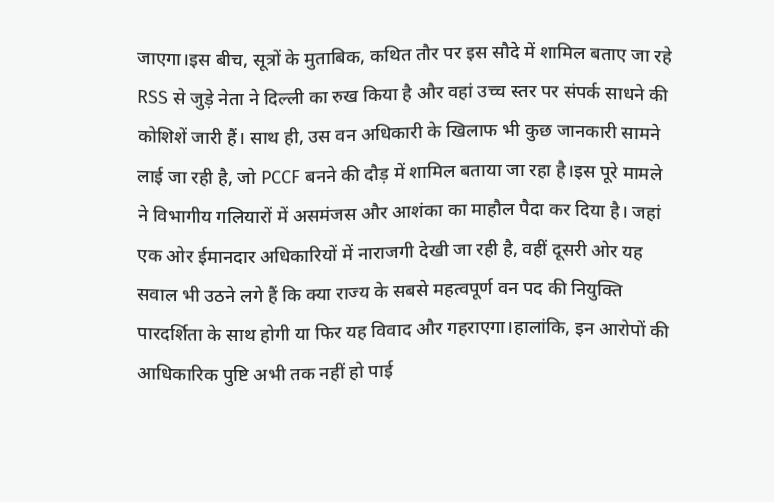जाएगा।इस बीच, सूत्रों के मुताबिक, कथित तौर पर इस सौदे में शामिल बताए जा रहे RSS से जुड़े नेता ने दिल्ली का रुख किया है और वहां उच्च स्तर पर संपर्क साधने की कोशिशें जारी हैं। साथ ही, उस वन अधिकारी के खिलाफ भी कुछ जानकारी सामने लाई जा रही है, जो PCCF बनने की दौड़ में शामिल बताया जा रहा है।इस पूरे मामले ने विभागीय गलियारों में असमंजस और आशंका का माहौल पैदा कर दिया है। जहां एक ओर ईमानदार अधिकारियों में नाराजगी देखी जा रही है, वहीं दूसरी ओर यह सवाल भी उठने लगे हैं कि क्या राज्य के सबसे महत्वपूर्ण वन पद की नियुक्ति पारदर्शिता के साथ होगी या फिर यह विवाद और गहराएगा।हालांकि, इन आरोपों की आधिकारिक पुष्टि अभी तक नहीं हो पाई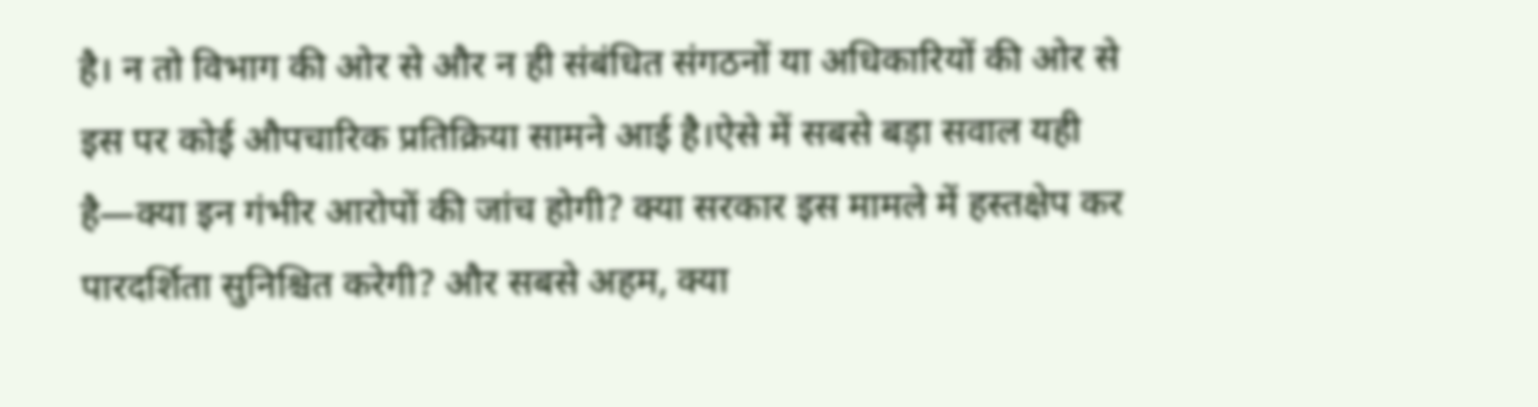है। न तो विभाग की ओर से और न ही संबंधित संगठनों या अधिकारियों की ओर से इस पर कोई औपचारिक प्रतिक्रिया सामने आई है।ऐसे में सबसे बड़ा सवाल यही है—क्या इन गंभीर आरोपों की जांच होगी? क्या सरकार इस मामले में हस्तक्षेप कर पारदर्शिता सुनिश्चित करेगी? और सबसे अहम, क्या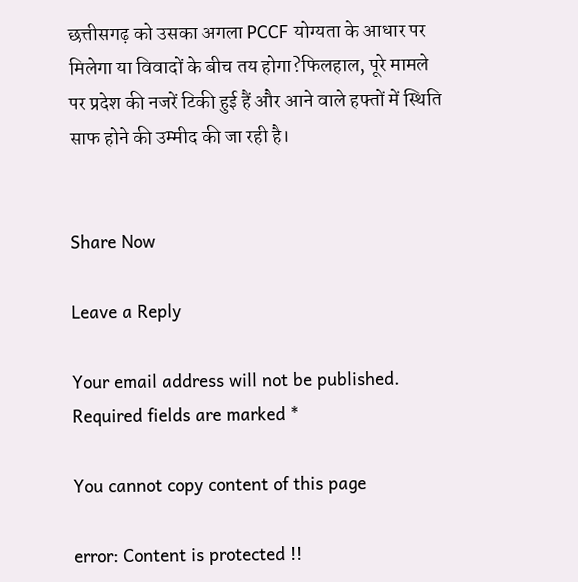छत्तीसगढ़ को उसका अगला PCCF योग्यता के आधार पर मिलेगा या विवादों के बीच तय होगा?फिलहाल, पूरे मामले पर प्रदेश की नजरें टिकी हुई हैं और आने वाले हफ्तों में स्थिति साफ होने की उम्मीद की जा रही है।


Share Now

Leave a Reply

Your email address will not be published. Required fields are marked *

You cannot copy content of this page

error: Content is protected !!